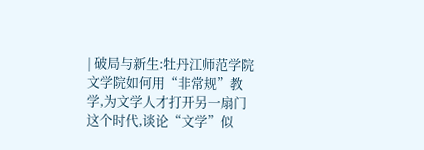| 破局与新生:牡丹江师范学院文学院如何用“非常规”教学,为文学人才打开另一扇门
这个时代,谈论“文学”似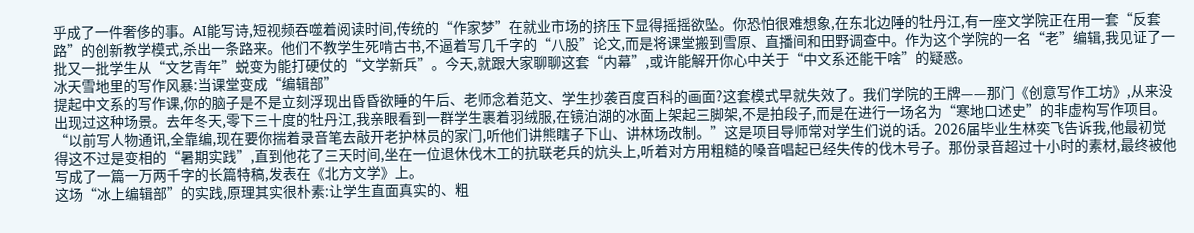乎成了一件奢侈的事。AI能写诗,短视频吞噬着阅读时间,传统的“作家梦”在就业市场的挤压下显得摇摇欲坠。你恐怕很难想象,在东北边陲的牡丹江,有一座文学院正在用一套“反套路”的创新教学模式,杀出一条路来。他们不教学生死啃古书,不逼着写几千字的“八股”论文,而是将课堂搬到雪原、直播间和田野调查中。作为这个学院的一名“老”编辑,我见证了一批又一批学生从“文艺青年”蜕变为能打硬仗的“文学新兵”。今天,就跟大家聊聊这套“内幕”,或许能解开你心中关于“中文系还能干啥”的疑惑。
冰天雪地里的写作风暴:当课堂变成“编辑部”
提起中文系的写作课,你的脑子是不是立刻浮现出昏昏欲睡的午后、老师念着范文、学生抄袭百度百科的画面?这套模式早就失效了。我们学院的王牌——那门《创意写作工坊》,从来没出现过这种场景。去年冬天,零下三十度的牡丹江,我亲眼看到一群学生裹着羽绒服,在镜泊湖的冰面上架起三脚架,不是拍段子,而是在进行一场名为“寒地口述史”的非虚构写作项目。
“以前写人物通讯,全靠编,现在要你揣着录音笔去敲开老护林员的家门,听他们讲熊瞎子下山、讲林场改制。”这是项目导师常对学生们说的话。2026届毕业生林奕飞告诉我,他最初觉得这不过是变相的“暑期实践”,直到他花了三天时间,坐在一位退休伐木工的抗联老兵的炕头上,听着对方用粗糙的嗓音唱起已经失传的伐木号子。那份录音超过十小时的素材,最终被他写成了一篇一万两千字的长篇特稿,发表在《北方文学》上。
这场“冰上编辑部”的实践,原理其实很朴素:让学生直面真实的、粗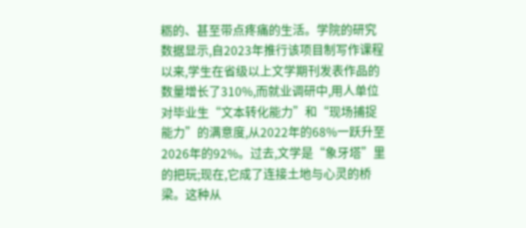粝的、甚至带点疼痛的生活。学院的研究数据显示,自2023年推行该项目制写作课程以来,学生在省级以上文学期刊发表作品的数量增长了310%,而就业调研中,用人单位对毕业生“文本转化能力”和“现场捕捉能力”的满意度,从2022年的68%一跃升至2026年的92%。过去,文学是“象牙塔”里的把玩;现在,它成了连接土地与心灵的桥梁。这种从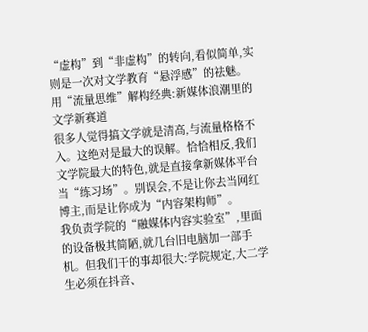“虚构”到“非虚构”的转向,看似简单,实则是一次对文学教育“悬浮感”的祛魅。
用“流量思维”解构经典:新媒体浪潮里的文学新赛道
很多人觉得搞文学就是清高,与流量格格不入。这绝对是最大的误解。恰恰相反,我们文学院最大的特色,就是直接拿新媒体平台当“练习场”。别误会,不是让你去当网红博主,而是让你成为“内容架构师”。
我负责学院的“融媒体内容实验室”,里面的设备极其简陋,就几台旧电脑加一部手机。但我们干的事却很大:学院规定,大二学生必须在抖音、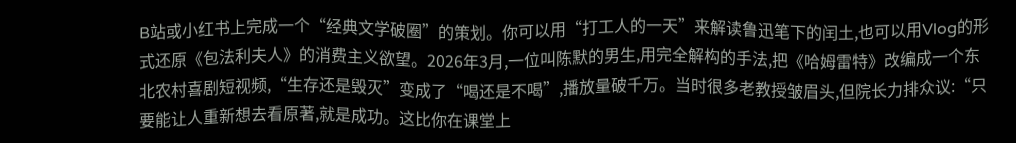B站或小红书上完成一个“经典文学破圈”的策划。你可以用“打工人的一天”来解读鲁迅笔下的闰土,也可以用Vlog的形式还原《包法利夫人》的消费主义欲望。2026年3月,一位叫陈默的男生,用完全解构的手法,把《哈姆雷特》改编成一个东北农村喜剧短视频,“生存还是毁灭”变成了“喝还是不喝”,播放量破千万。当时很多老教授皱眉头,但院长力排众议:“只要能让人重新想去看原著,就是成功。这比你在课堂上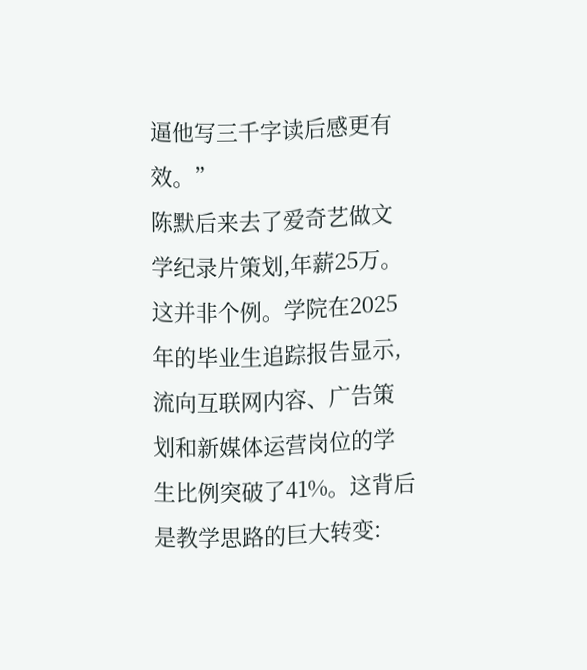逼他写三千字读后感更有效。”
陈默后来去了爱奇艺做文学纪录片策划,年薪25万。这并非个例。学院在2025年的毕业生追踪报告显示,流向互联网内容、广告策划和新媒体运营岗位的学生比例突破了41%。这背后是教学思路的巨大转变: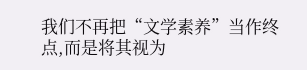我们不再把“文学素养”当作终点,而是将其视为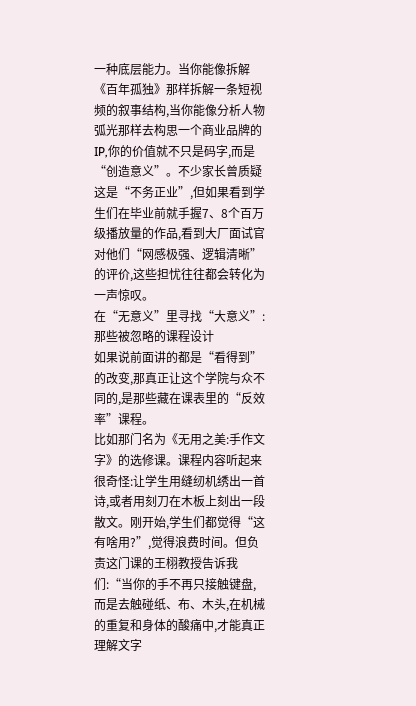一种底层能力。当你能像拆解《百年孤独》那样拆解一条短视频的叙事结构,当你能像分析人物弧光那样去构思一个商业品牌的IP,你的价值就不只是码字,而是“创造意义”。不少家长曾质疑这是“不务正业”,但如果看到学生们在毕业前就手握7、8个百万级播放量的作品,看到大厂面试官对他们“网感极强、逻辑清晰”的评价,这些担忧往往都会转化为一声惊叹。
在“无意义”里寻找“大意义”:那些被忽略的课程设计
如果说前面讲的都是“看得到”的改变,那真正让这个学院与众不同的,是那些藏在课表里的“反效率”课程。
比如那门名为《无用之美:手作文字》的选修课。课程内容听起来很奇怪:让学生用缝纫机绣出一首诗,或者用刻刀在木板上刻出一段散文。刚开始,学生们都觉得“这有啥用?”,觉得浪费时间。但负责这门课的王栩教授告诉我们:“当你的手不再只接触键盘,而是去触碰纸、布、木头,在机械的重复和身体的酸痛中,才能真正理解文字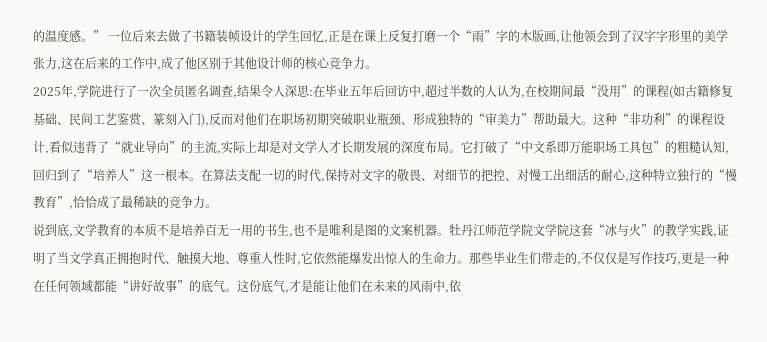的温度感。” 一位后来去做了书籍装帧设计的学生回忆,正是在课上反复打磨一个“雨”字的木版画,让他领会到了汉字字形里的美学张力,这在后来的工作中,成了他区别于其他设计师的核心竞争力。
2025年,学院进行了一次全员匿名调查,结果令人深思:在毕业五年后回访中,超过半数的人认为,在校期间最“没用”的课程(如古籍修复基础、民间工艺鉴赏、篆刻入门),反而对他们在职场初期突破职业瓶颈、形成独特的“审美力”帮助最大。这种“非功利”的课程设计,看似违背了“就业导向”的主流,实际上却是对文学人才长期发展的深度布局。它打破了“中文系即万能职场工具包”的粗糙认知,回归到了“培养人”这一根本。在算法支配一切的时代,保持对文字的敬畏、对细节的把控、对慢工出细活的耐心,这种特立独行的“慢教育”,恰恰成了最稀缺的竞争力。
说到底,文学教育的本质不是培养百无一用的书生,也不是唯利是图的文案机器。牡丹江师范学院文学院这套“冰与火”的教学实践,证明了当文学真正拥抱时代、触摸大地、尊重人性时,它依然能爆发出惊人的生命力。那些毕业生们带走的,不仅仅是写作技巧,更是一种在任何领域都能“讲好故事”的底气。这份底气,才是能让他们在未来的风雨中,依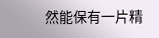然能保有一片精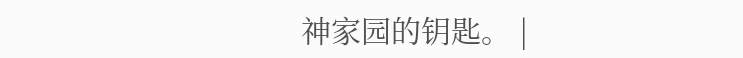神家园的钥匙。 |